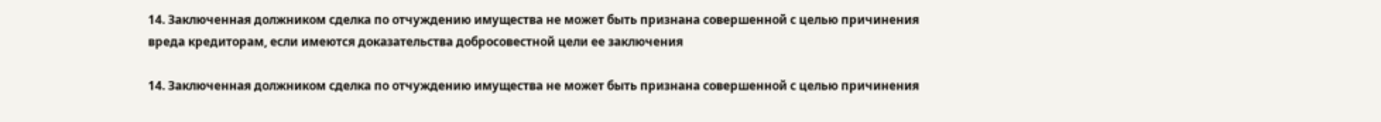14. Заключенная должником сделка по отчуждению имущества не может быть признана совершенной с целью причинения вреда кредиторам, если имеются доказательства добросовестной цели ее заключения

14. Заключенная должником сделка по отчуждению имущества не может быть признана совершенной с целью причинения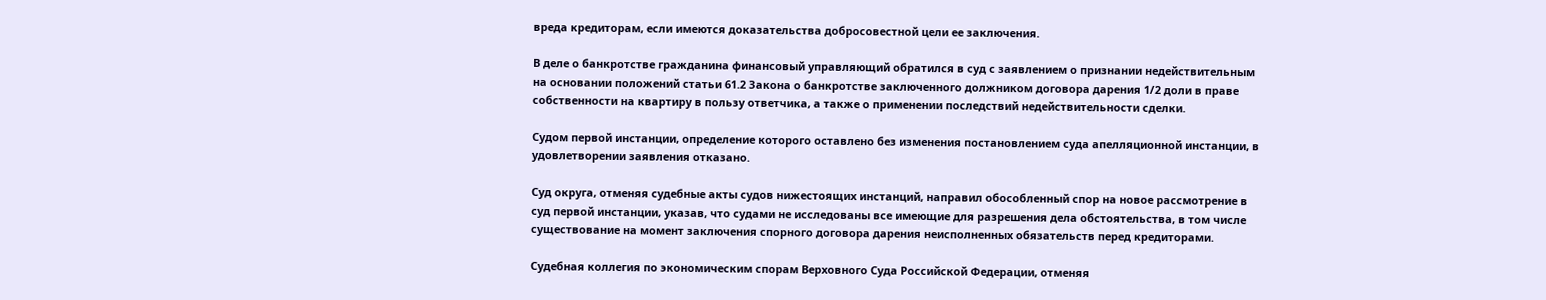вреда кредиторам, если имеются доказательства добросовестной цели ее заключения.

В деле о банкротстве гражданина финансовый управляющий обратился в суд с заявлением о признании недействительным на основании положений статьи 61.2 Закона о банкротстве заключенного должником договора дарения 1/2 доли в праве собственности на квартиру в пользу ответчика, а также о применении последствий недействительности сделки.

Судом первой инстанции, определение которого оставлено без изменения постановлением суда апелляционной инстанции, в удовлетворении заявления отказано.

Суд округа, отменяя судебные акты судов нижестоящих инстанций, направил обособленный спор на новое рассмотрение в суд первой инстанции, указав, что судами не исследованы все имеющие для разрешения дела обстоятельства, в том числе существование на момент заключения спорного договора дарения неисполненных обязательств перед кредиторами.

Судебная коллегия по экономическим спорам Верховного Суда Российской Федерации, отменяя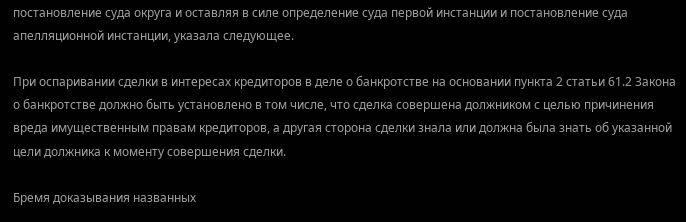постановление суда округа и оставляя в силе определение суда первой инстанции и постановление суда апелляционной инстанции, указала следующее.

При оспаривании сделки в интересах кредиторов в деле о банкротстве на основании пункта 2 статьи 61.2 Закона о банкротстве должно быть установлено в том числе, что сделка совершена должником с целью причинения вреда имущественным правам кредиторов, а другая сторона сделки знала или должна была знать об указанной цели должника к моменту совершения сделки.

Бремя доказывания названных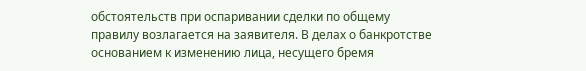обстоятельств при оспаривании сделки по общему правилу возлагается на заявителя. В делах о банкротстве основанием к изменению лица, несущего бремя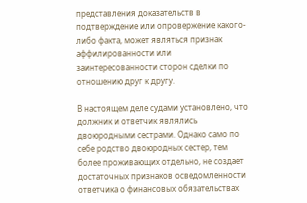представления доказательств в подтверждение или опровержение какого-либо факта, может являться признак аффилированности или заинтересованности сторон сделки по отношению друг к другу.

В настоящем деле судами установлено, что должник и ответчик являлись двоюродными сестрами. Однако само по себе родство двоюродных сестер, тем более проживающих отдельно, не создает достаточных признаков осведомленности ответчика о финансовых обязательствах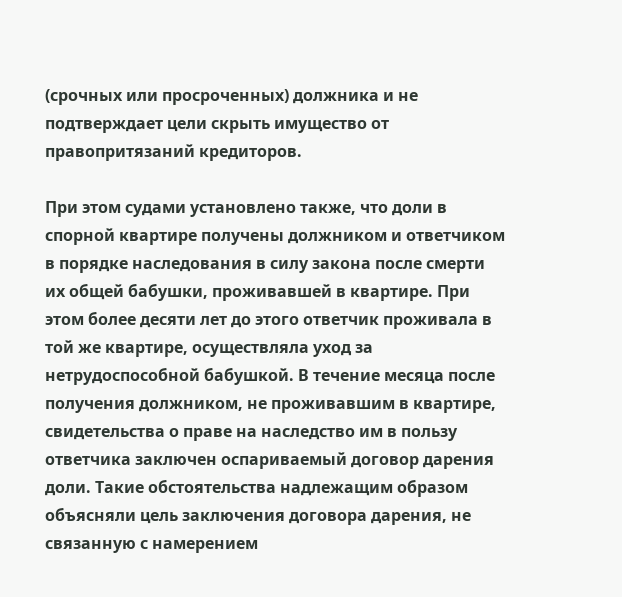(срочных или просроченных) должника и не подтверждает цели скрыть имущество от правопритязаний кредиторов.

При этом судами установлено также, что доли в спорной квартире получены должником и ответчиком в порядке наследования в силу закона после смерти их общей бабушки, проживавшей в квартире. При этом более десяти лет до этого ответчик проживала в той же квартире, осуществляла уход за нетрудоспособной бабушкой. В течение месяца после получения должником, не проживавшим в квартире, свидетельства о праве на наследство им в пользу ответчика заключен оспариваемый договор дарения доли. Такие обстоятельства надлежащим образом объясняли цель заключения договора дарения, не связанную с намерением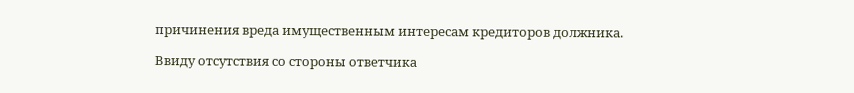причинения вреда имущественным интересам кредиторов должника.

Ввиду отсутствия со стороны ответчика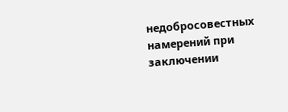недобросовестных намерений при заключении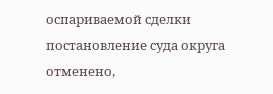оспариваемой сделки постановление суда округа отменено,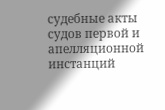судебные акты судов первой и апелляционной инстанций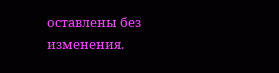оставлены без изменения.